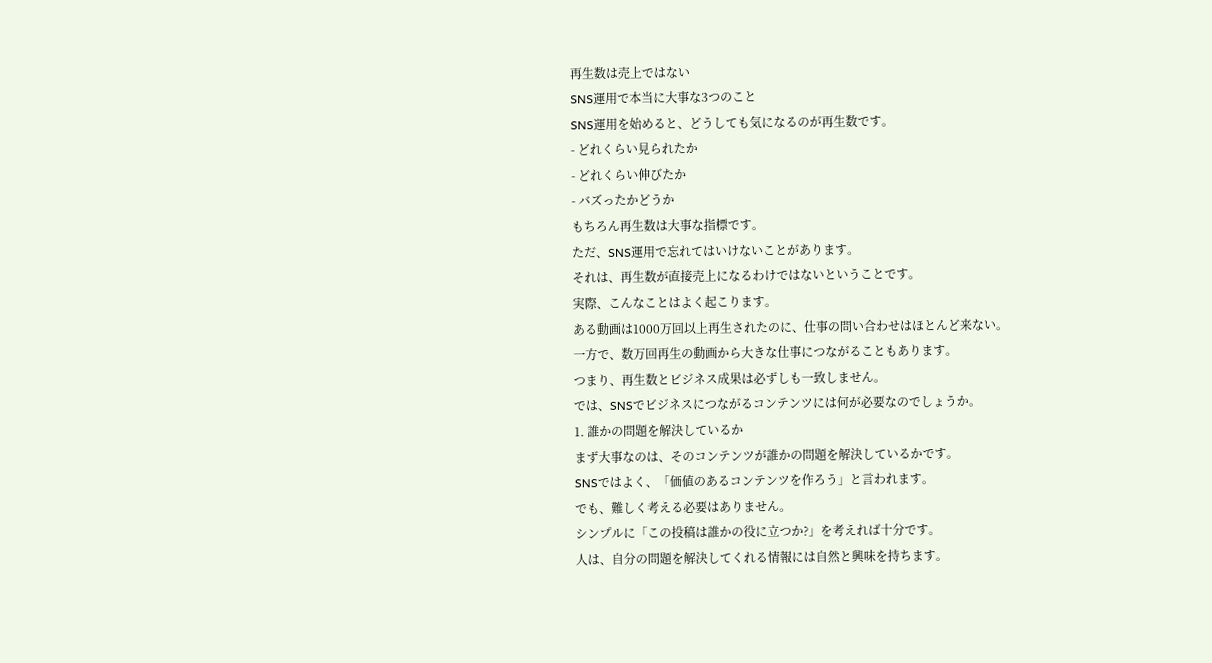再生数は売上ではない
SNS運用で本当に大事な3つのこと
SNS運用を始めると、どうしても気になるのが再生数です。
- どれくらい見られたか
- どれくらい伸びたか
- バズったかどうか
もちろん再生数は大事な指標です。
ただ、SNS運用で忘れてはいけないことがあります。
それは、再生数が直接売上になるわけではないということです。
実際、こんなことはよく起こります。
ある動画は1000万回以上再生されたのに、仕事の問い合わせはほとんど来ない。
一方で、数万回再生の動画から大きな仕事につながることもあります。
つまり、再生数とビジネス成果は必ずしも一致しません。
では、SNSでビジネスにつながるコンテンツには何が必要なのでしょうか。
1. 誰かの問題を解決しているか
まず大事なのは、そのコンテンツが誰かの問題を解決しているかです。
SNSではよく、「価値のあるコンテンツを作ろう」と言われます。
でも、難しく考える必要はありません。
シンプルに「この投稿は誰かの役に立つか?」を考えれば十分です。
人は、自分の問題を解決してくれる情報には自然と興味を持ちます。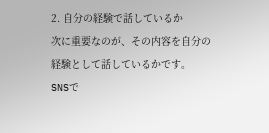2. 自分の経験で話しているか
次に重要なのが、その内容を自分の経験として話しているかです。
SNSで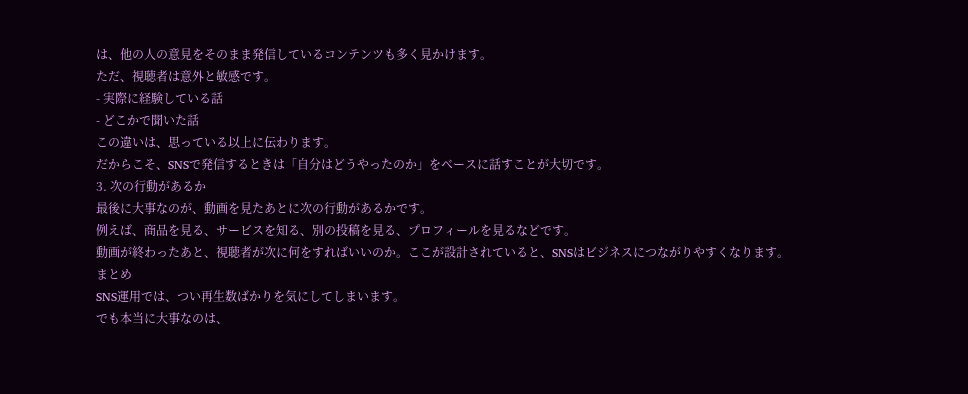は、他の人の意見をそのまま発信しているコンテンツも多く見かけます。
ただ、視聴者は意外と敏感です。
- 実際に経験している話
- どこかで聞いた話
この違いは、思っている以上に伝わります。
だからこそ、SNSで発信するときは「自分はどうやったのか」をベースに話すことが大切です。
3. 次の行動があるか
最後に大事なのが、動画を見たあとに次の行動があるかです。
例えば、商品を見る、サービスを知る、別の投稿を見る、プロフィールを見るなどです。
動画が終わったあと、視聴者が次に何をすればいいのか。ここが設計されていると、SNSはビジネスにつながりやすくなります。
まとめ
SNS運用では、つい再生数ばかりを気にしてしまいます。
でも本当に大事なのは、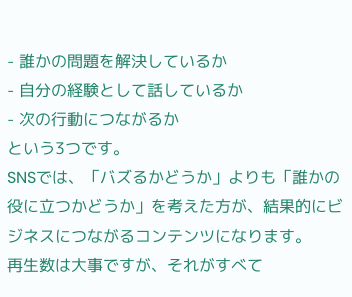- 誰かの問題を解決しているか
- 自分の経験として話しているか
- 次の行動につながるか
という3つです。
SNSでは、「バズるかどうか」よりも「誰かの役に立つかどうか」を考えた方が、結果的にビジネスにつながるコンテンツになります。
再生数は大事ですが、それがすべて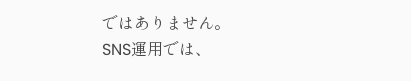ではありません。
SNS運用では、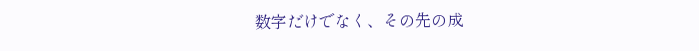数字だけでなく、その先の成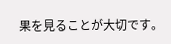果を見ることが大切です。